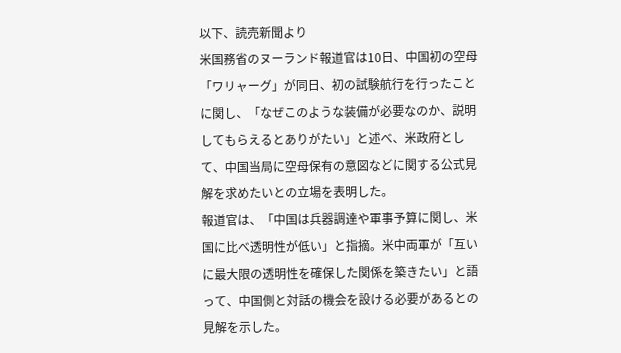以下、読売新聞より
米国務省のヌーランド報道官は10日、中国初の空母「ワリャーグ」が同日、初の試験航行を行ったことに関し、「なぜこのような装備が必要なのか、説明してもらえるとありがたい」と述べ、米政府として、中国当局に空母保有の意図などに関する公式見解を求めたいとの立場を表明した。
報道官は、「中国は兵器調達や軍事予算に関し、米国に比べ透明性が低い」と指摘。米中両軍が「互いに最大限の透明性を確保した関係を築きたい」と語って、中国側と対話の機会を設ける必要があるとの見解を示した。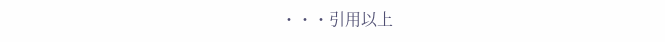・・・引用以上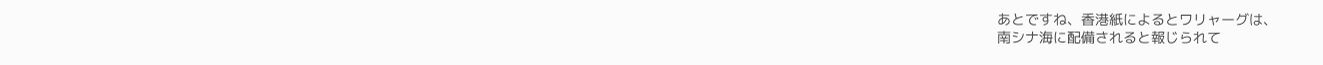あとですね、香港紙によるとワリャーグは、
南シナ海に配備されると報じられて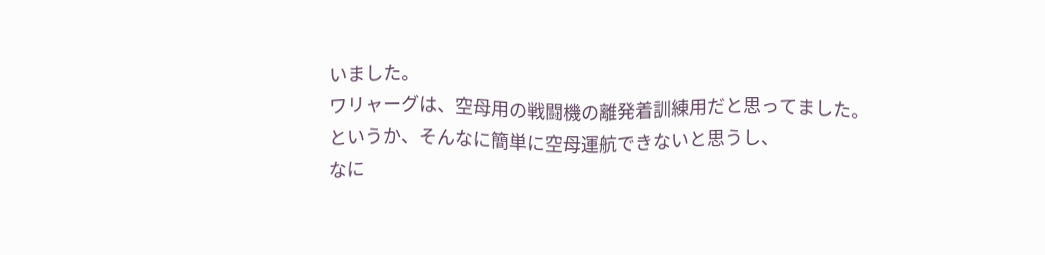いました。
ワリャーグは、空母用の戦闘機の離発着訓練用だと思ってました。
というか、そんなに簡単に空母運航できないと思うし、
なに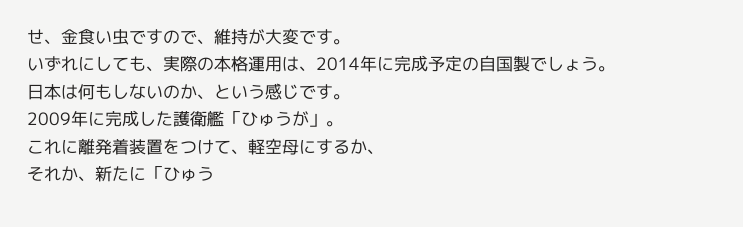せ、金食い虫ですので、維持が大変です。
いずれにしても、実際の本格運用は、2014年に完成予定の自国製でしょう。
日本は何もしないのか、という感じです。
2009年に完成した護衛艦「ひゅうが」。
これに離発着装置をつけて、軽空母にするか、
それか、新たに「ひゅう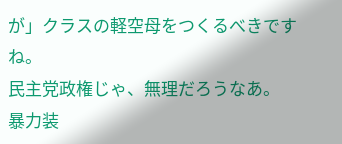が」クラスの軽空母をつくるべきですね。
民主党政権じゃ、無理だろうなあ。
暴力装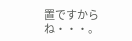置ですからね・・・。